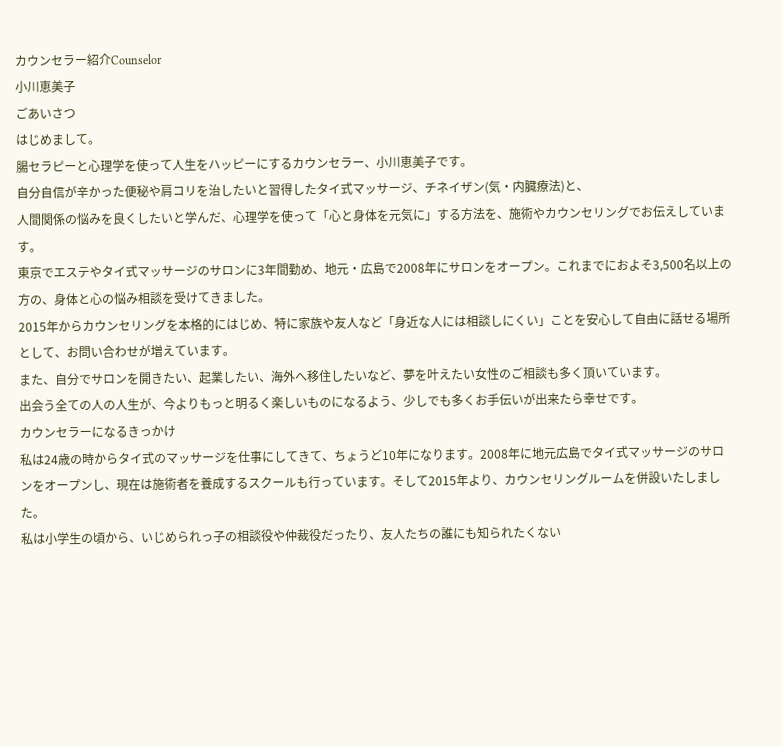カウンセラー紹介Counselor
小川恵美子
ごあいさつ
はじめまして。
腸セラピーと心理学を使って人生をハッピーにするカウンセラー、小川恵美子です。
自分自信が辛かった便秘や肩コリを治したいと習得したタイ式マッサージ、チネイザン(気・内臓療法)と、
人間関係の悩みを良くしたいと学んだ、心理学を使って「心と身体を元気に」する方法を、施術やカウンセリングでお伝えしています。
東京でエステやタイ式マッサージのサロンに3年間勤め、地元・広島で2008年にサロンをオープン。これまでにおよそ3,500名以上の方の、身体と心の悩み相談を受けてきました。
2015年からカウンセリングを本格的にはじめ、特に家族や友人など「身近な人には相談しにくい」ことを安心して自由に話せる場所として、お問い合わせが増えています。
また、自分でサロンを開きたい、起業したい、海外へ移住したいなど、夢を叶えたい女性のご相談も多く頂いています。
出会う全ての人の人生が、今よりもっと明るく楽しいものになるよう、少しでも多くお手伝いが出来たら幸せです。
カウンセラーになるきっかけ
私は24歳の時からタイ式のマッサージを仕事にしてきて、ちょうど10年になります。2008年に地元広島でタイ式マッサージのサロンをオープンし、現在は施術者を養成するスクールも行っています。そして2015年より、カウンセリングルームを併設いたしました。
私は小学生の頃から、いじめられっ子の相談役や仲裁役だったり、友人たちの誰にも知られたくない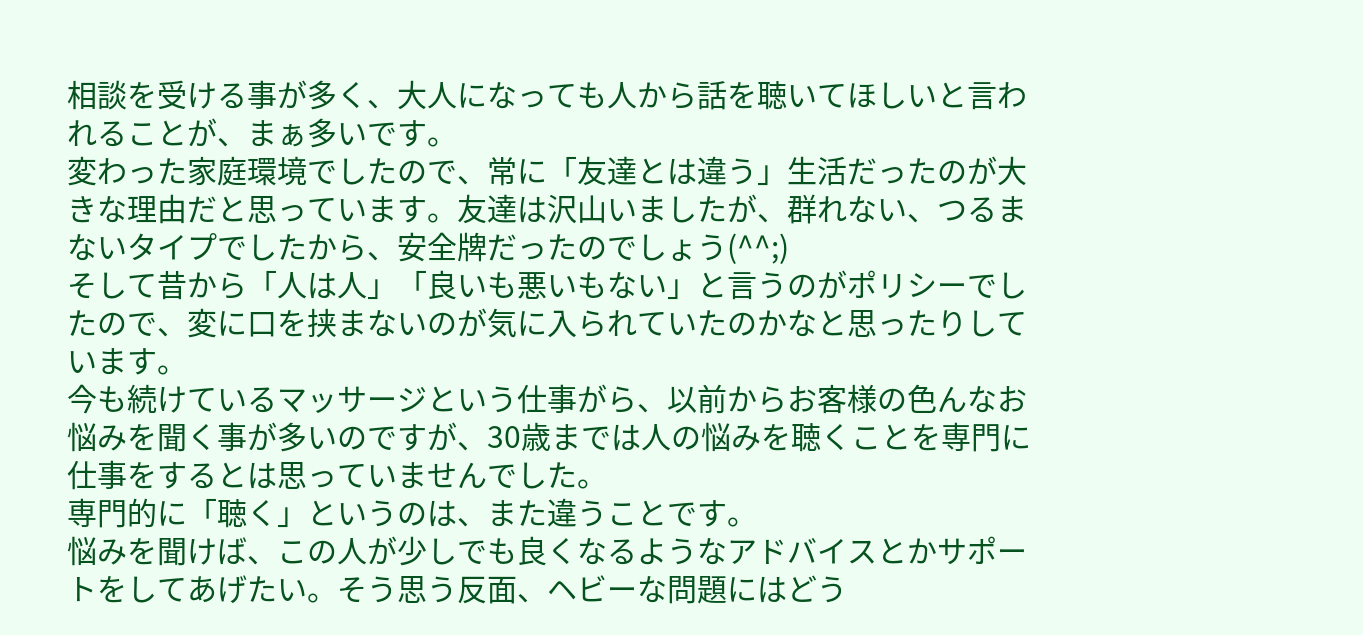相談を受ける事が多く、大人になっても人から話を聴いてほしいと言われることが、まぁ多いです。
変わった家庭環境でしたので、常に「友達とは違う」生活だったのが大きな理由だと思っています。友達は沢山いましたが、群れない、つるまないタイプでしたから、安全牌だったのでしょう(^^;)
そして昔から「人は人」「良いも悪いもない」と言うのがポリシーでしたので、変に口を挟まないのが気に入られていたのかなと思ったりしています。
今も続けているマッサージという仕事がら、以前からお客様の色んなお悩みを聞く事が多いのですが、30歳までは人の悩みを聴くことを専門に仕事をするとは思っていませんでした。
専門的に「聴く」というのは、また違うことです。
悩みを聞けば、この人が少しでも良くなるようなアドバイスとかサポートをしてあげたい。そう思う反面、ヘビーな問題にはどう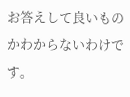お答えして良いものかわからないわけです。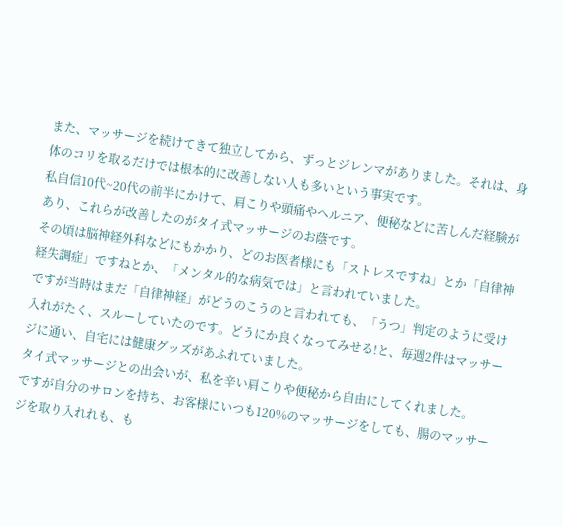また、マッサージを続けてきて独立してから、ずっとジレンマがありました。それは、身体のコリを取るだけでは根本的に改善しない人も多いという事実です。
私自信10代~20代の前半にかけて、肩こりや頭痛やヘルニア、便秘などに苦しんだ経験があり、これらが改善したのがタイ式マッサージのお蔭です。
その頃は脳神経外科などにもかかり、どのお医者様にも「ストレスですね」とか「自律神経失調症」ですねとか、「メンタル的な病気では」と言われていました。
ですが当時はまだ「自律神経」がどうのこうのと言われても、「うつ」判定のように受け入れがたく、スルーしていたのです。どうにか良くなってみせる!と、毎週2件はマッサージに通い、自宅には健康グッズがあふれていました。
タイ式マッサージとの出会いが、私を辛い肩こりや便秘から自由にしてくれました。
ですが自分のサロンを持ち、お客様にいつも120%のマッサージをしても、腸のマッサージを取り入れれも、も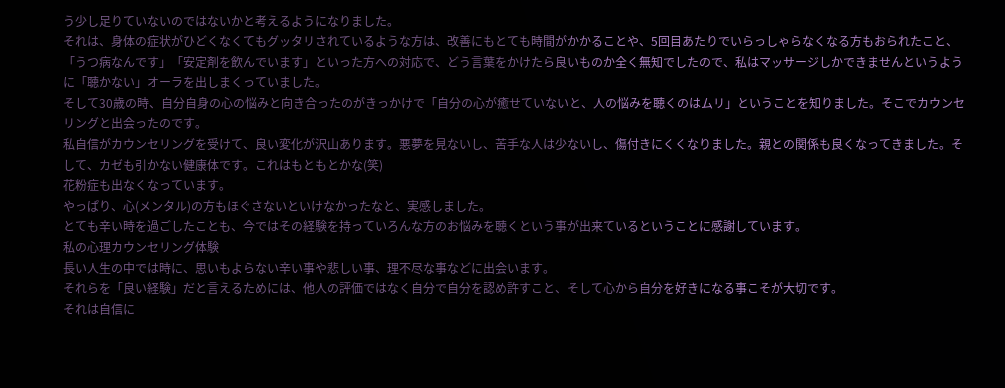う少し足りていないのではないかと考えるようになりました。
それは、身体の症状がひどくなくてもグッタリされているような方は、改善にもとても時間がかかることや、5回目あたりでいらっしゃらなくなる方もおられたこと、
「うつ病なんです」「安定剤を飲んでいます」といった方への対応で、どう言葉をかけたら良いものか全く無知でしたので、私はマッサージしかできませんというように「聴かない」オーラを出しまくっていました。
そして30歳の時、自分自身の心の悩みと向き合ったのがきっかけで「自分の心が癒せていないと、人の悩みを聴くのはムリ」ということを知りました。そこでカウンセリングと出会ったのです。
私自信がカウンセリングを受けて、良い変化が沢山あります。悪夢を見ないし、苦手な人は少ないし、傷付きにくくなりました。親との関係も良くなってきました。そして、カゼも引かない健康体です。これはもともとかな(笑)
花粉症も出なくなっています。
やっぱり、心(メンタル)の方もほぐさないといけなかったなと、実感しました。
とても辛い時を過ごしたことも、今ではその経験を持っていろんな方のお悩みを聴くという事が出来ているということに感謝しています。
私の心理カウンセリング体験
長い人生の中では時に、思いもよらない辛い事や悲しい事、理不尽な事などに出会います。
それらを「良い経験」だと言えるためには、他人の評価ではなく自分で自分を認め許すこと、そして心から自分を好きになる事こそが大切です。
それは自信に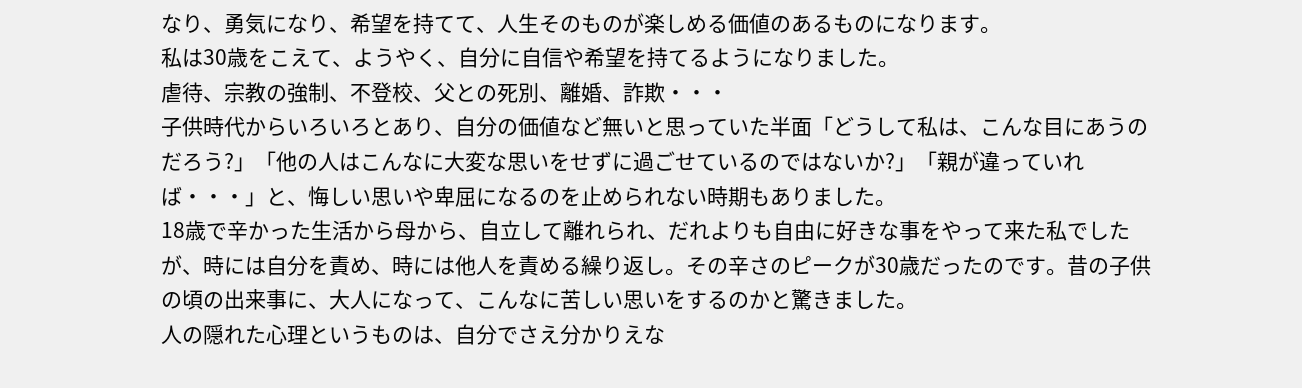なり、勇気になり、希望を持てて、人生そのものが楽しめる価値のあるものになります。
私は30歳をこえて、ようやく、自分に自信や希望を持てるようになりました。
虐待、宗教の強制、不登校、父との死別、離婚、詐欺・・・
子供時代からいろいろとあり、自分の価値など無いと思っていた半面「どうして私は、こんな目にあうのだろう?」「他の人はこんなに大変な思いをせずに過ごせているのではないか?」「親が違っていれば・・・」と、悔しい思いや卑屈になるのを止められない時期もありました。
18歳で辛かった生活から母から、自立して離れられ、だれよりも自由に好きな事をやって来た私でしたが、時には自分を責め、時には他人を責める繰り返し。その辛さのピークが30歳だったのです。昔の子供の頃の出来事に、大人になって、こんなに苦しい思いをするのかと驚きました。
人の隠れた心理というものは、自分でさえ分かりえな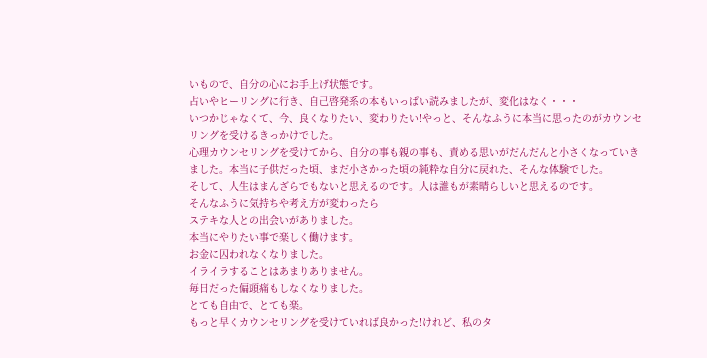いもので、自分の心にお手上げ状態です。
占いやヒーリングに行き、自己啓発系の本もいっぱい読みましたが、変化はなく・・・
いつかじゃなくて、今、良くなりたい、変わりたい!やっと、そんなふうに本当に思ったのがカウンセリングを受けるきっかけでした。
心理カウンセリングを受けてから、自分の事も親の事も、責める思いがだんだんと小さくなっていきました。本当に子供だった頃、まだ小さかった頃の純粋な自分に戻れた、そんな体験でした。
そして、人生はまんざらでもないと思えるのです。人は誰もが素晴らしいと思えるのです。
そんなふうに気持ちや考え方が変わったら
ステキな人との出会いがありました。
本当にやりたい事で楽しく働けます。
お金に囚われなくなりました。
イライラすることはあまりありません。
毎日だった偏頭痛もしなくなりました。
とても自由で、とても楽。
もっと早くカウンセリングを受けていれば良かった!けれど、私のタ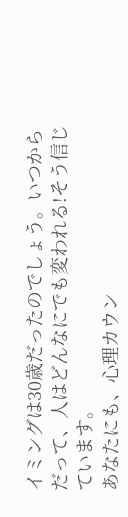イミングは30歳だったのでしょう。いつからだって、人はどんなにでも変われる!そう信じています。
あなたにも、心理カウン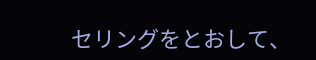セリングをとおして、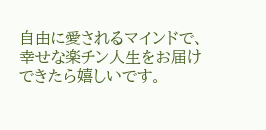自由に愛されるマインドで、幸せな楽チン人生をお届けできたら嬉しいです。